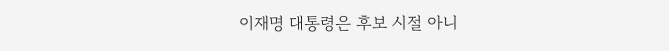이재명 대통령은 후보 시절 아니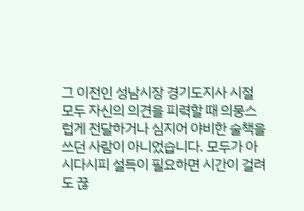그 이전인 성남시장 경기도지사 시절 모두 자신의 의견을 피력할 때 의뭉스럽게 전달하거나 심지어 야비한 술책을 쓰던 사람이 아니었습니다. 모두가 아시다시피 설득이 필요하면 시간이 걸려도 끊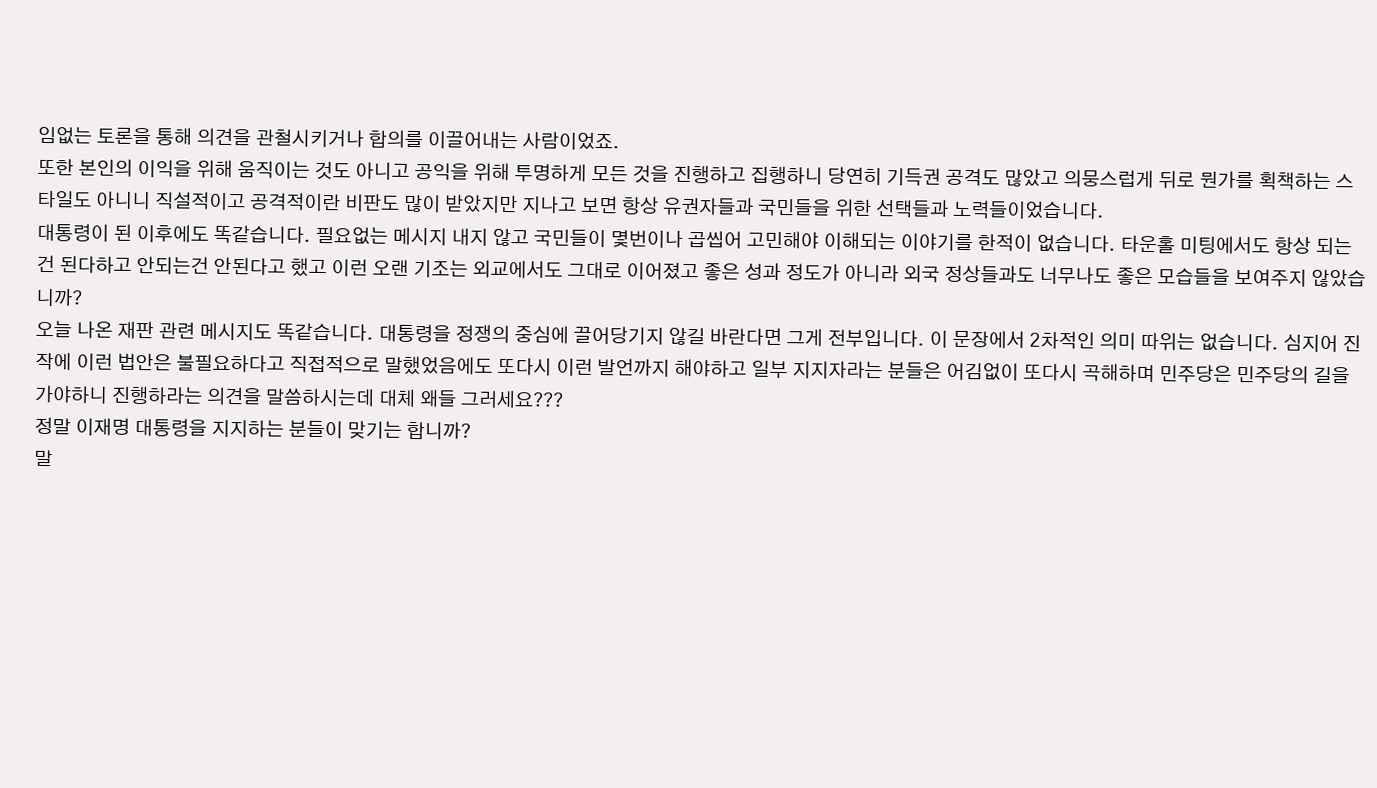임없는 토론을 통해 의견을 관철시키거나 합의를 이끌어내는 사람이었죠.
또한 본인의 이익을 위해 움직이는 것도 아니고 공익을 위해 투명하게 모든 것을 진행하고 집행하니 당연히 기득권 공격도 많았고 의뭉스럽게 뒤로 뭔가를 획책하는 스타일도 아니니 직설적이고 공격적이란 비판도 많이 받았지만 지나고 보면 항상 유권자들과 국민들을 위한 선택들과 노력들이었습니다.
대통령이 된 이후에도 똑같습니다. 필요없는 메시지 내지 않고 국민들이 몇번이나 곱씹어 고민해야 이해되는 이야기를 한적이 없습니다. 타운홀 미팅에서도 항상 되는건 된다하고 안되는건 안된다고 했고 이런 오랜 기조는 외교에서도 그대로 이어졌고 좋은 성과 정도가 아니라 외국 정상들과도 너무나도 좋은 모습들을 보여주지 않았습니까?
오늘 나온 재판 관련 메시지도 똑같습니다. 대통령을 정쟁의 중심에 끌어당기지 않길 바란다면 그게 전부입니다. 이 문장에서 2차적인 의미 따위는 없습니다. 심지어 진작에 이런 법안은 불필요하다고 직접적으로 말했었음에도 또다시 이런 발언까지 해야하고 일부 지지자라는 분들은 어김없이 또다시 곡해하며 민주당은 민주당의 길을 가야하니 진행하라는 의견을 말씀하시는데 대체 왜들 그러세요???
정말 이재명 대통령을 지지하는 분들이 맞기는 합니까?
말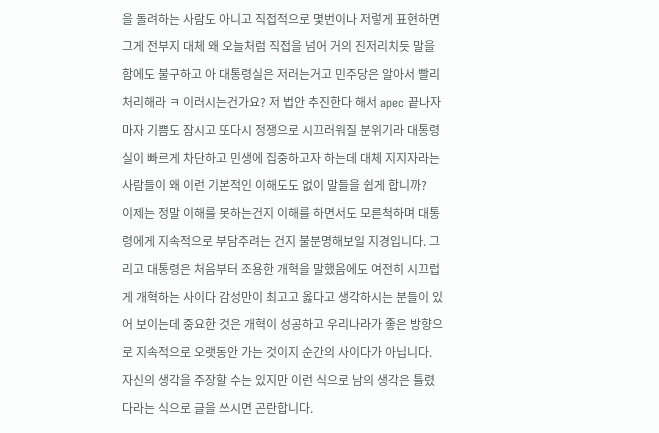을 돌려하는 사람도 아니고 직접적으로 몇번이나 저렇게 표현하면 그게 전부지 대체 왜 오늘처럼 직접을 넘어 거의 진저리치듯 말을 함에도 불구하고 아 대통령실은 저러는거고 민주당은 알아서 빨리 처리해라 ㅋ 이러시는건가요? 저 법안 추진한다 해서 apec 끝나자마자 기쁨도 잠시고 또다시 정쟁으로 시끄러워질 분위기라 대통령실이 빠르게 차단하고 민생에 집중하고자 하는데 대체 지지자라는 사람들이 왜 이런 기본적인 이해도도 없이 말들을 쉽게 합니까?
이제는 정말 이해를 못하는건지 이해를 하면서도 모른척하며 대통령에게 지속적으로 부담주려는 건지 불분명해보일 지경입니다. 그리고 대통령은 처음부터 조용한 개혁을 말했음에도 여전히 시끄럽게 개혁하는 사이다 감성만이 최고고 옳다고 생각하시는 분들이 있어 보이는데 중요한 것은 개혁이 성공하고 우리나라가 좋은 방향으로 지속적으로 오랫동안 가는 것이지 순간의 사이다가 아닙니다.
자신의 생각을 주장할 수는 있지만 이런 식으로 남의 생각은 틀렸다라는 식으로 글을 쓰시면 곤란합니다.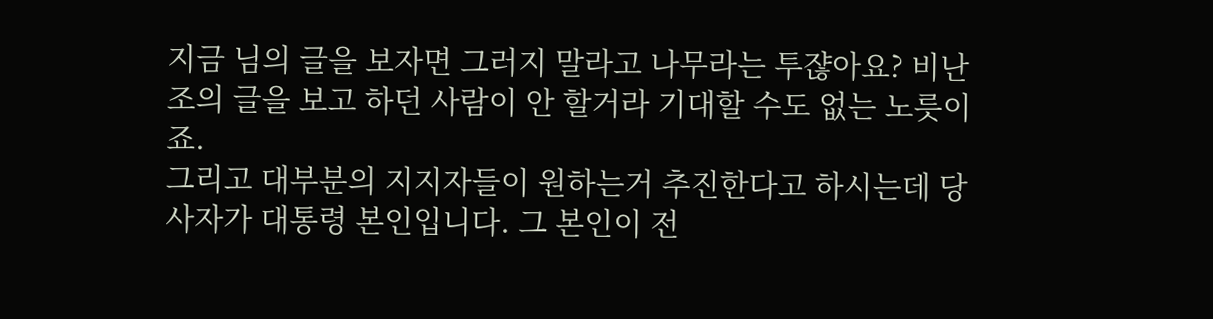지금 님의 글을 보자면 그러지 말라고 나무라는 투쟎아요? 비난조의 글을 보고 하던 사람이 안 할거라 기대할 수도 없는 노릇이죠.
그리고 대부분의 지지자들이 원하는거 추진한다고 하시는데 당사자가 대통령 본인입니다. 그 본인이 전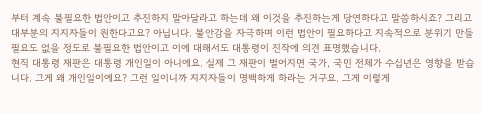부터 계속 불필요한 법안이고 추진하지 말아달라고 하는데 왜 이것을 추진하는게 당연하다고 말씀하시죠? 그리고 대부분의 지지자들이 원한다고요? 아닙니다. 불안감을 자극하며 이런 법안이 필요하다고 지속적으로 분위기 만들 필요도 없을 정도로 불필요한 법안이고 이에 대해서도 대통령이 진작에 의견 표명했습니다.
현직 대통령 재판은 대통령 개인일이 아니에요. 실제 그 재판이 벌어지면 국가, 국민 전체가 수십년은 영향을 받습니다. 그게 왜 개인일이에요? 그런 일이니까 지지자들이 명백하게 하라는 거구요. 그게 이렇게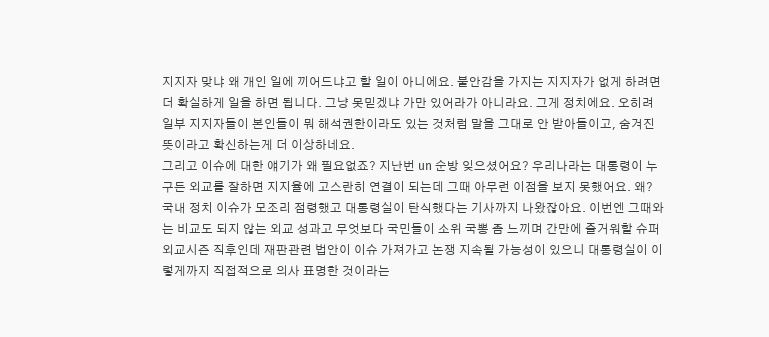지지자 맞냐 왜 개인 일에 끼어드냐고 할 일이 아니에요. 불안감을 가지는 지지자가 없게 하려면 더 확실하게 일을 하면 됩니다. 그냥 못믿겠냐 가만 있어라가 아니라요. 그게 정치에요. 오히려 일부 지지자들이 본인들이 뭐 해석권한이라도 있는 것처럼 말을 그대로 안 받아들이고, 숨겨진 뜻이라고 확신하는게 더 이상하네요.
그리고 이슈에 대한 얘기가 왜 필요없죠? 지난번 un 순방 잊으셨어요? 우리나라는 대통령이 누구든 외교를 잘하면 지지율에 고스란히 연결이 되는데 그때 아무런 이점을 보지 못했어요. 왜? 국내 정치 이슈가 모조리 점령했고 대통령실이 탄식했다는 기사까지 나왔잖아요. 이번엔 그때와는 비교도 되지 않는 외교 성과고 무엇보다 국민들이 소위 국뽕 좀 느끼며 간만에 즐거워할 슈퍼외교시즌 직후인데 재판관련 법안이 이슈 가져가고 논쟁 지속될 가능성이 있으니 대통령실이 이렇게까지 직접적으로 의사 표명한 것이라는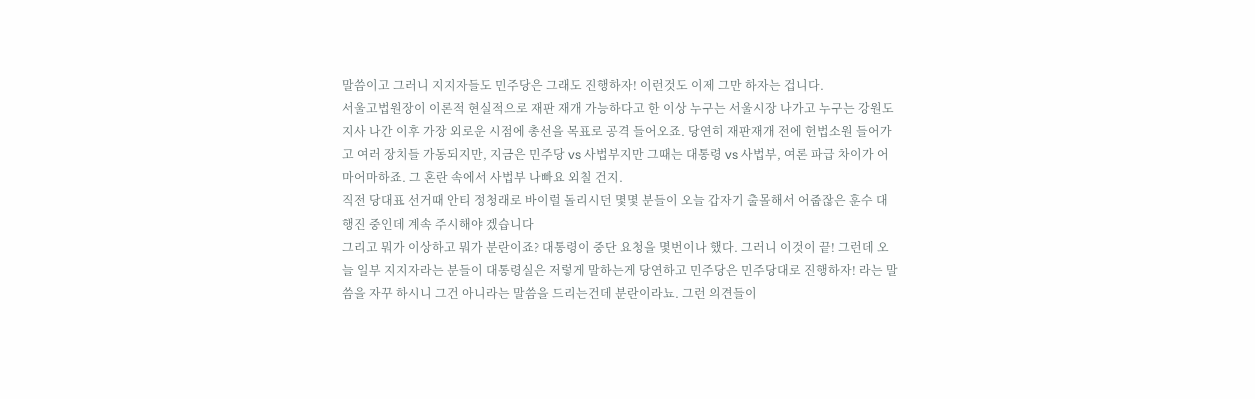말씀이고 그러니 지지자들도 민주당은 그래도 진행하자! 이런것도 이제 그만 하자는 겁니다.
서울고법원장이 이론적 현실적으로 재판 재개 가능하다고 한 이상 누구는 서울시장 나가고 누구는 강원도지사 나간 이후 가장 외로운 시점에 총선을 목표로 공격 들어오죠. 당연히 재판재개 전에 헌법소원 들어가고 여러 장치들 가동되지만, 지금은 민주당 vs 사법부지만 그때는 대통령 vs 사법부, 여론 파급 차이가 어마어마하죠. 그 혼란 속에서 사법부 나빠요 외칠 건지.
직전 당대표 선거때 안티 정청래로 바이럴 돌리시던 몇몇 분들이 오늘 갑자기 출몰해서 어줍잖은 훈수 대행진 중인데 계속 주시해야 겠습니다
그리고 뭐가 이상하고 뭐가 분란이죠? 대통령이 중단 요청을 몇번이나 했다. 그러니 이것이 끝! 그런데 오늘 일부 지지자라는 분들이 대통령실은 저렇게 말하는게 당연하고 민주당은 민주당대로 진행하자! 라는 말씀을 자꾸 하시니 그건 아니라는 말씀을 드리는건데 분란이라뇨. 그런 의견들이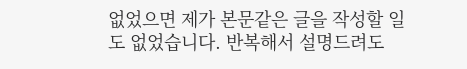없었으면 제가 본문같은 글을 작성할 일도 없었습니다. 반복해서 설명드려도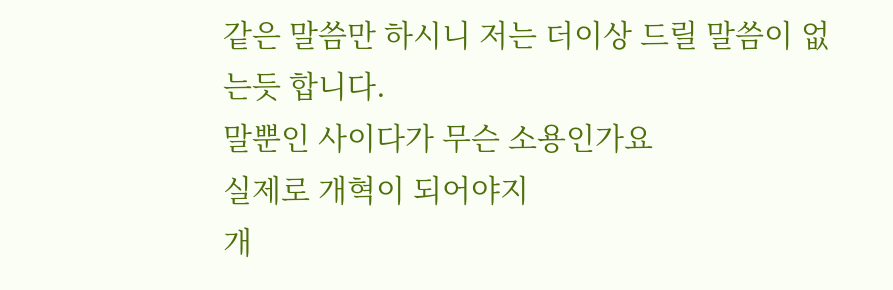같은 말씀만 하시니 저는 더이상 드릴 말씀이 없는듯 합니다.
말뿐인 사이다가 무슨 소용인가요
실제로 개혁이 되어야지
개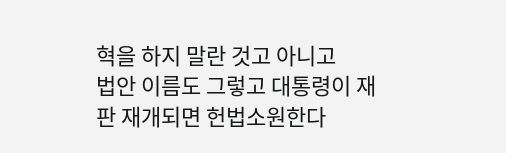혁을 하지 말란 것고 아니고
법안 이름도 그렇고 대통령이 재판 재개되면 헌법소원한다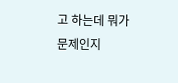고 하는데 뭐가 문제인지